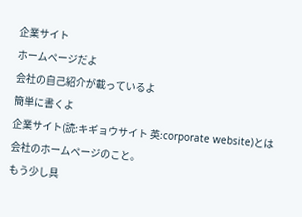企業サイト
ホームページだよ
会社の自己紹介が載っているよ
簡単に書くよ
企業サイト(読:キギョウサイト 英:corporate website)とは
会社のホームページのこと。
もう少し具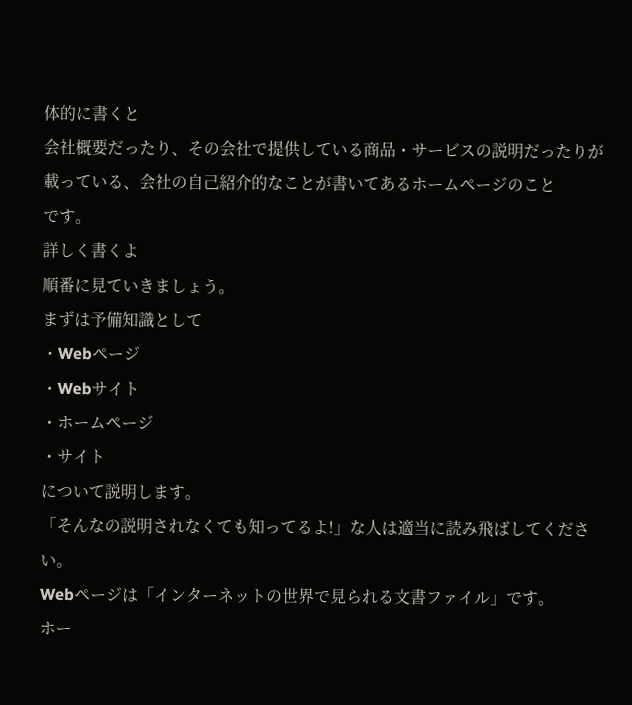体的に書くと
会社概要だったり、その会社で提供している商品・サービスの説明だったりが載っている、会社の自己紹介的なことが書いてあるホームページのこと
です。
詳しく書くよ
順番に見ていきましょう。
まずは予備知識として
・Webページ
・Webサイト
・ホームページ
・サイト
について説明します。
「そんなの説明されなくても知ってるよ!」な人は適当に読み飛ばしてください。
Webページは「インターネットの世界で見られる文書ファイル」です。
ホー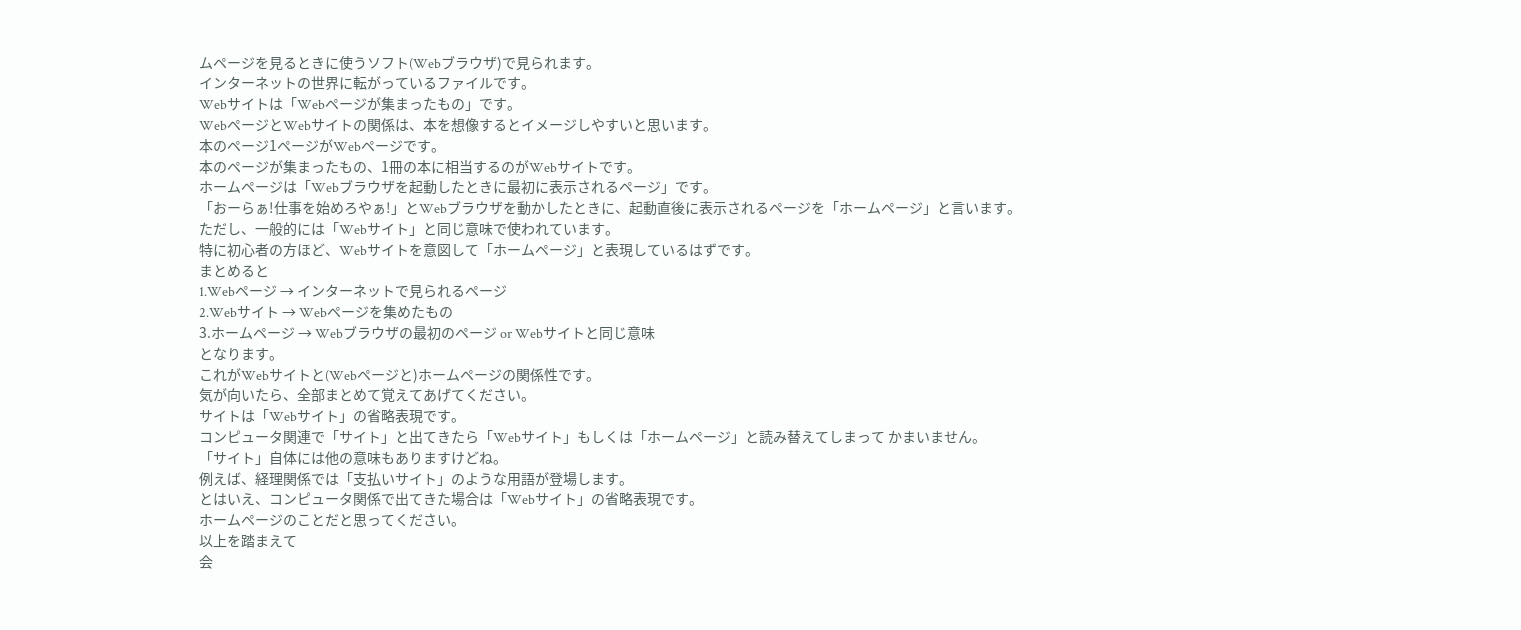ムページを見るときに使うソフト(Webブラウザ)で見られます。
インターネットの世界に転がっているファイルです。
Webサイトは「Webページが集まったもの」です。
WebページとWebサイトの関係は、本を想像するとイメージしやすいと思います。
本のページ1ページがWebページです。
本のページが集まったもの、1冊の本に相当するのがWebサイトです。
ホームページは「Webブラウザを起動したときに最初に表示されるページ」です。
「おーらぁ!仕事を始めろやぁ!」とWebブラウザを動かしたときに、起動直後に表示されるページを「ホームページ」と言います。
ただし、一般的には「Webサイト」と同じ意味で使われています。
特に初心者の方ほど、Webサイトを意図して「ホームページ」と表現しているはずです。
まとめると
1.Webページ → インターネットで見られるページ
2.Webサイト → Webページを集めたもの
3.ホームページ → Webブラウザの最初のページ or Webサイトと同じ意味
となります。
これがWebサイトと(Webページと)ホームページの関係性です。
気が向いたら、全部まとめて覚えてあげてください。
サイトは「Webサイト」の省略表現です。
コンピュータ関連で「サイト」と出てきたら「Webサイト」もしくは「ホームページ」と読み替えてしまって かまいません。
「サイト」自体には他の意味もありますけどね。
例えば、経理関係では「支払いサイト」のような用語が登場します。
とはいえ、コンピュータ関係で出てきた場合は「Webサイト」の省略表現です。
ホームページのことだと思ってください。
以上を踏まえて
会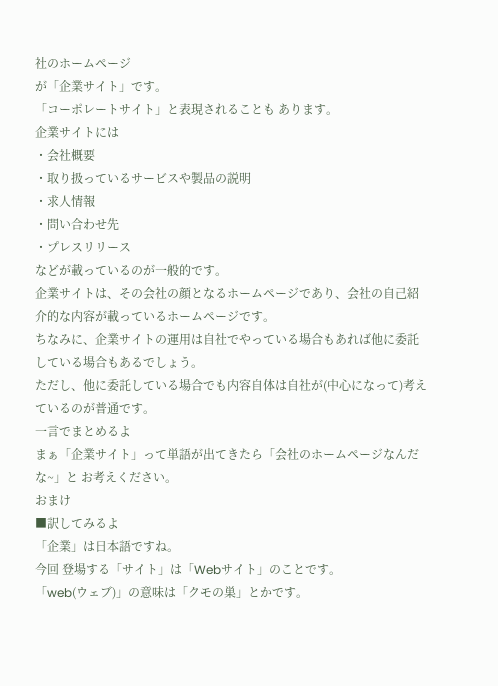社のホームページ
が「企業サイト」です。
「コーポレートサイト」と表現されることも あります。
企業サイトには
・会社概要
・取り扱っているサービスや製品の説明
・求人情報
・問い合わせ先
・プレスリリース
などが載っているのが一般的です。
企業サイトは、その会社の顔となるホームページであり、会社の自己紹介的な内容が載っているホームページです。
ちなみに、企業サイトの運用は自社でやっている場合もあれば他に委託している場合もあるでしょう。
ただし、他に委託している場合でも内容自体は自社が(中心になって)考えているのが普通です。
一言でまとめるよ
まぁ「企業サイト」って単語が出てきたら「会社のホームページなんだな~」と お考えください。
おまけ
■訳してみるよ
「企業」は日本語ですね。
今回 登場する「サイト」は「Webサイト」のことです。
「web(ウェブ)」の意味は「クモの巣」とかです。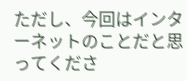ただし、今回はインターネットのことだと思ってくださ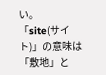い。
「site(サイト)」の意味は「敷地」と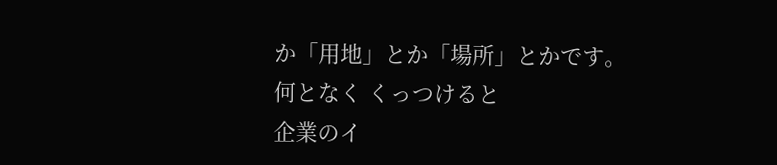か「用地」とか「場所」とかです。
何となく くっつけると
企業のイ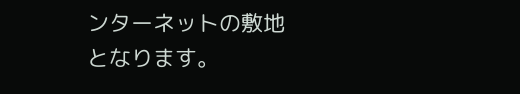ンターネットの敷地
となります。